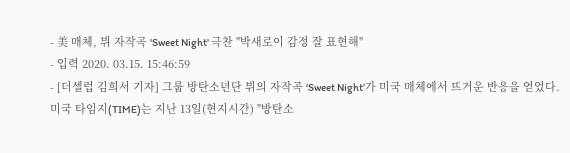- 美 매체, 뷔 자작곡 'Sweet Night' 극찬 "박새로이 감정 잘 표현해"
- 입력 2020. 03.15. 15:46:59
- [더셀럽 김희서 기자] 그룹 방탄소년단 뷔의 자작곡 ‘Sweet Night’가 미국 매체에서 뜨거운 반응을 얻었다.
미국 타임지(TIME)는 지난 13일(현지시간) "방탄소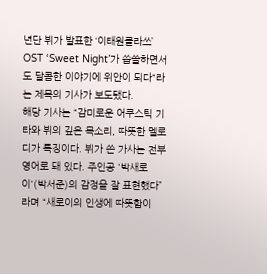년단 뷔가 발표한 ‘이태원클라쓰’ OST ‘Sweet Night’가 씁쓸하면서도 달콤한 이야기에 위안이 되다“라는 제목의 기사가 보도됐다.
해당 기사는 “감미로운 어쿠스틱 기타와 뷔의 깊은 목소리, 따뜻한 멜로디가 특징이다. 뷔가 쓴 가사는 전부 영어로 돼 있다. 주인공 '박새로이'(박서준)의 감정을 잘 표현했다”라며 “새로이의 인생에 따뜻함이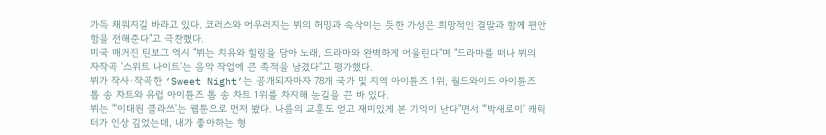가득 채워지길 바라고 있다. 코러스와 어우러지는 뷔의 허밍과 속삭이는 듯한 가성은 희망적인 결말과 함께 편안함을 전해준다"고 극찬했다.
미국 매거진 틴보그 역시 "뷔는 치유와 힐링을 담아 노래, 드라마와 완벽하게 어울린다"며 "드라마를 떠나 뷔의 자작곡 '스위트 나이트'는 음악 작업에 큰 족적을 남겼다"고 평가했다.
뷔가 작사·작곡한 ‘Sweet Night’는 공개되자마자 78개 국가 및 지역 아이튠즈 1위, 월드와이드 아이튠즈 톱 송 차트와 유럽 아이튠즈 톱 송 차트 1위를 차지해 눈길을 끈 바 있다.
뷔는 "'이태원 클라쓰'는 웹툰으로 먼저 봤다. 나름의 교훈도 얻고 재미있게 본 기억이 난다"면서 "'박새로이' 캐릭터가 인상 깊었는데, 내가 좋아하는 형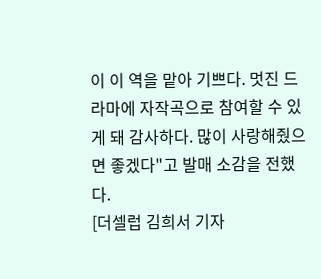이 이 역을 맡아 기쁘다. 멋진 드라마에 자작곡으로 참여할 수 있게 돼 감사하다. 많이 사랑해줬으면 좋겠다"고 발매 소감을 전했다.
[더셀럽 김희서 기자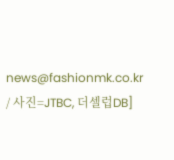news@fashionmk.co.kr / 사진=JTBC, 더셀럽DB]